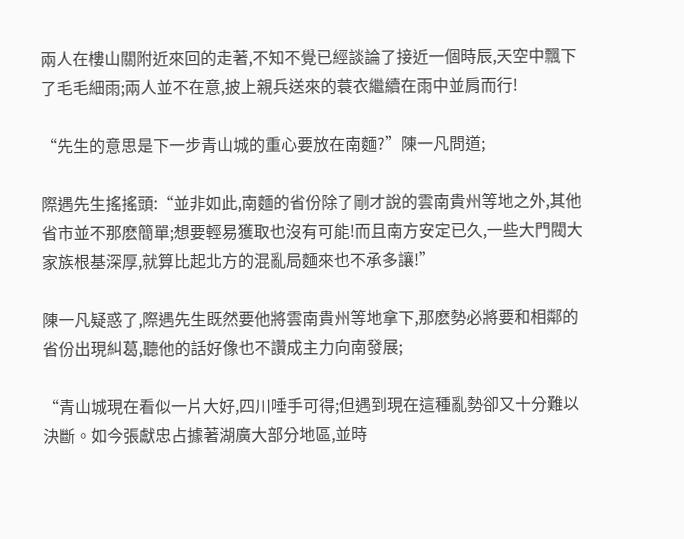兩人在樓山關附近來回的走著,不知不覺已經談論了接近一個時辰,天空中飄下了毛毛細雨;兩人並不在意,披上親兵送來的蓑衣繼續在雨中並肩而行!

“先生的意思是下一步青山城的重心要放在南麵?”陳一凡問道;

際遇先生搖搖頭:“並非如此,南麵的省份除了剛才說的雲南貴州等地之外,其他省市並不那麽簡單;想要輕易獲取也沒有可能!而且南方安定已久,一些大門閥大家族根基深厚,就算比起北方的混亂局麵來也不承多讓!”

陳一凡疑惑了,際遇先生既然要他將雲南貴州等地拿下,那麽勢必將要和相鄰的省份出現糾葛,聽他的話好像也不讚成主力向南發展;

“青山城現在看似一片大好,四川唾手可得;但遇到現在這種亂勢卻又十分難以決斷。如今張獻忠占據著湖廣大部分地區,並時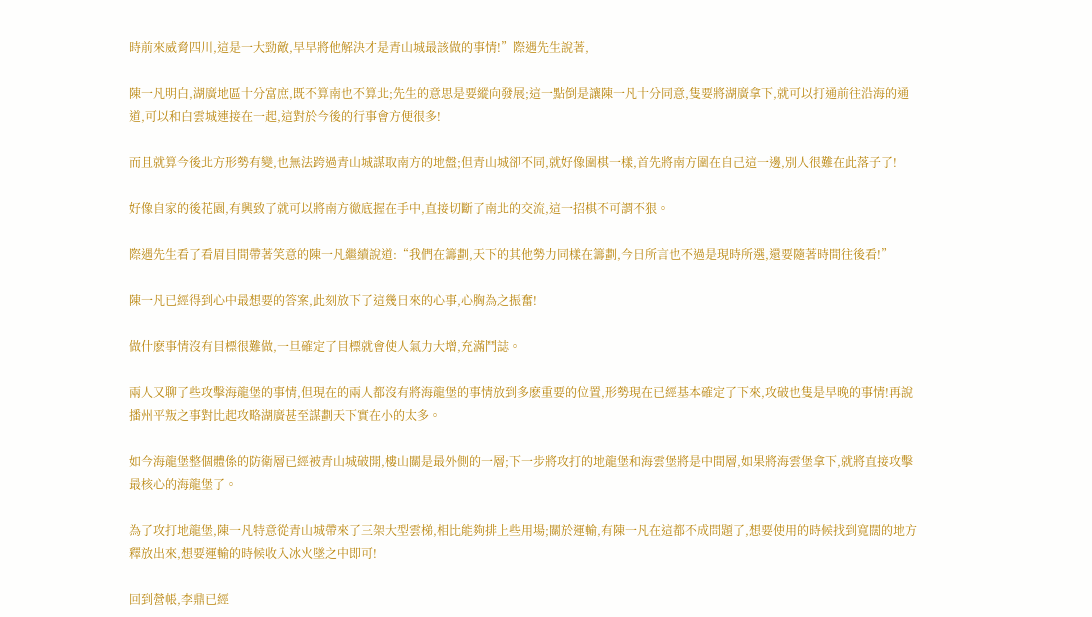時前來威脅四川,這是一大勁敵,早早將他解決才是青山城最該做的事情!”際遇先生說著,

陳一凡明白,湖廣地區十分富庶,既不算南也不算北;先生的意思是要縱向發展;這一點倒是讓陳一凡十分同意,隻要將湖廣拿下,就可以打通前往沿海的通道,可以和白雲城連接在一起,這對於今後的行事會方便很多!

而且就算今後北方形勢有變,也無法跨過青山城謀取南方的地盤;但青山城卻不同,就好像圍棋一樣,首先將南方圍在自己這一邊,別人很難在此落子了!

好像自家的後花園,有興致了就可以將南方徹底握在手中,直接切斷了南北的交流,這一招棋不可謂不狠。

際遇先生看了看眉目間帶著笑意的陳一凡繼續說道:“我們在籌劃,天下的其他勢力同樣在籌劃,今日所言也不過是現時所選,還要隨著時間往後看!”

陳一凡已經得到心中最想要的答案,此刻放下了這幾日來的心事,心胸為之振奮!

做什麽事情沒有目標很難做,一旦確定了目標就會使人氣力大增,充滿鬥誌。

兩人又聊了些攻擊海龍堡的事情,但現在的兩人都沒有將海龍堡的事情放到多麽重要的位置,形勢現在已經基本確定了下來,攻破也隻是早晚的事情!再說播州平叛之事對比起攻略湖廣甚至謀劃天下實在小的太多。

如今海龍堡整個體係的防衛層已經被青山城破開,樓山關是最外側的一層;下一步將攻打的地龍堡和海雲堡將是中間層,如果將海雲堡拿下,就將直接攻擊最核心的海龍堡了。

為了攻打地龍堡,陳一凡特意從青山城帶來了三架大型雲梯,相比能夠排上些用場;關於運輸,有陳一凡在這都不成問題了,想要使用的時候找到寬闊的地方釋放出來,想要運輸的時候收入冰火墜之中即可!

回到營帳,李鼎已經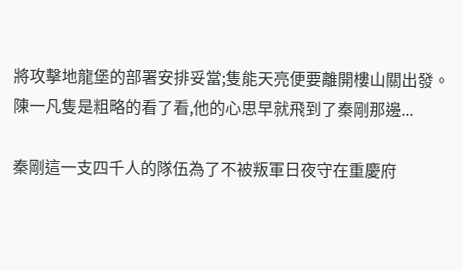將攻擊地龍堡的部署安排妥當;隻能天亮便要離開樓山關出發。陳一凡隻是粗略的看了看,他的心思早就飛到了秦剛那邊...

秦剛這一支四千人的隊伍為了不被叛軍日夜守在重慶府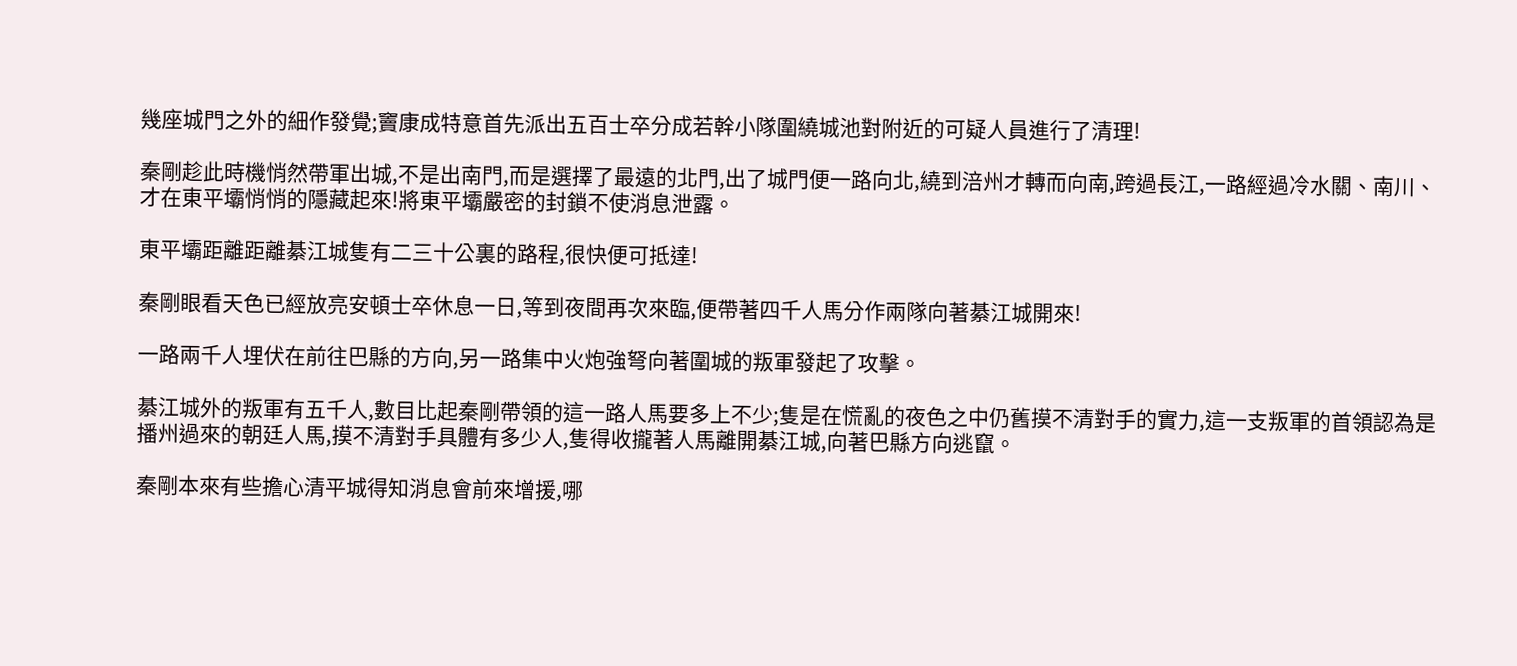幾座城門之外的細作發覺;竇康成特意首先派出五百士卒分成若幹小隊圍繞城池對附近的可疑人員進行了清理!

秦剛趁此時機悄然帶軍出城,不是出南門,而是選擇了最遠的北門,出了城門便一路向北,繞到涪州才轉而向南,跨過長江,一路經過冷水關、南川、才在東平壩悄悄的隱藏起來!將東平壩嚴密的封鎖不使消息泄露。

東平壩距離距離綦江城隻有二三十公裏的路程,很快便可抵達!

秦剛眼看天色已經放亮安頓士卒休息一日,等到夜間再次來臨,便帶著四千人馬分作兩隊向著綦江城開來!

一路兩千人埋伏在前往巴縣的方向,另一路集中火炮強弩向著圍城的叛軍發起了攻擊。

綦江城外的叛軍有五千人,數目比起秦剛帶領的這一路人馬要多上不少;隻是在慌亂的夜色之中仍舊摸不清對手的實力,這一支叛軍的首領認為是播州過來的朝廷人馬,摸不清對手具體有多少人,隻得收攏著人馬離開綦江城,向著巴縣方向逃竄。

秦剛本來有些擔心清平城得知消息會前來增援,哪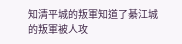知清平城的叛軍知道了綦江城的叛軍被人攻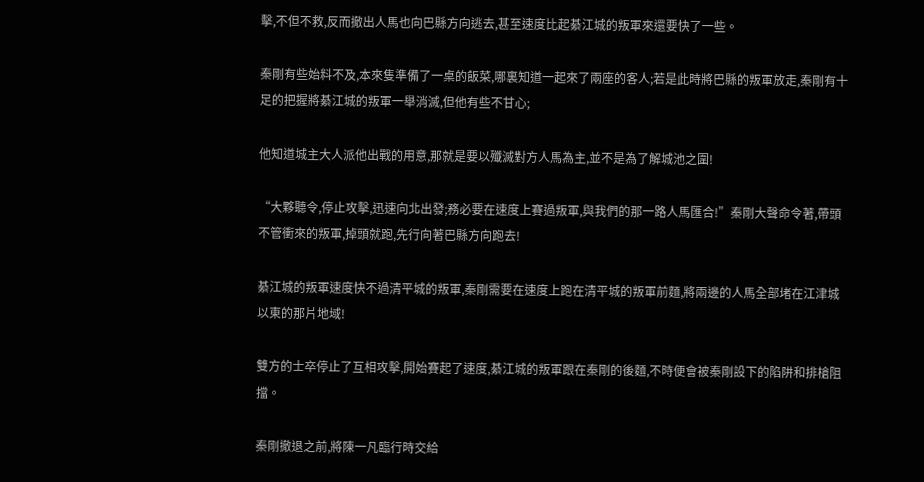擊,不但不救,反而撤出人馬也向巴縣方向逃去,甚至速度比起綦江城的叛軍來還要快了一些。

秦剛有些始料不及,本來隻準備了一桌的飯菜,哪裏知道一起來了兩座的客人;若是此時將巴縣的叛軍放走,秦剛有十足的把握將綦江城的叛軍一舉消滅,但他有些不甘心;

他知道城主大人派他出戰的用意,那就是要以殲滅對方人馬為主,並不是為了解城池之圍!

“大夥聽令,停止攻擊,迅速向北出發;務必要在速度上賽過叛軍,與我們的那一路人馬匯合!”秦剛大聲命令著,帶頭不管衝來的叛軍,掉頭就跑,先行向著巴縣方向跑去!

綦江城的叛軍速度快不過清平城的叛軍,秦剛需要在速度上跑在清平城的叛軍前麵,將兩邊的人馬全部堵在江津城以東的那片地域!

雙方的士卒停止了互相攻擊,開始賽起了速度,綦江城的叛軍跟在秦剛的後麵,不時便會被秦剛設下的陷阱和排槍阻擋。

秦剛撤退之前,將陳一凡臨行時交給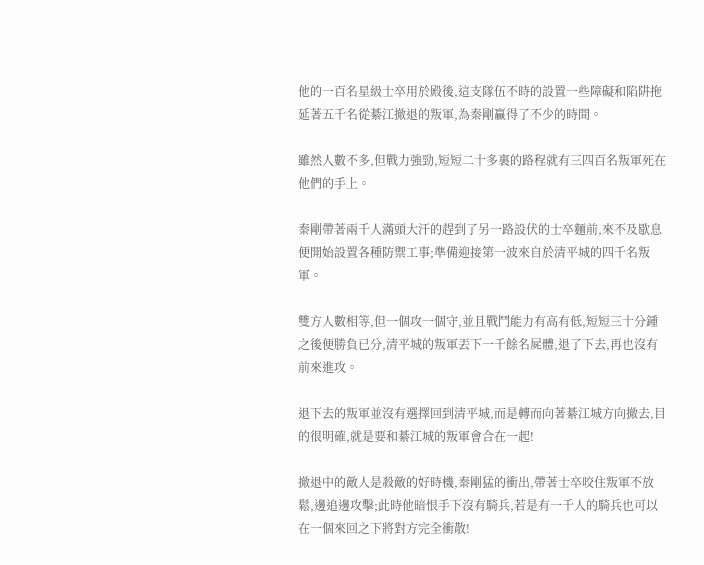他的一百名星級士卒用於殿後,這支隊伍不時的設置一些障礙和陷阱拖延著五千名從綦江撤退的叛軍,為秦剛贏得了不少的時間。

雖然人數不多,但戰力強勁,短短二十多裏的路程就有三四百名叛軍死在他們的手上。

秦剛帶著兩千人滿頭大汗的趕到了另一路設伏的士卒麵前,來不及歇息便開始設置各種防禦工事;準備迎接第一波來自於清平城的四千名叛軍。

雙方人數相等,但一個攻一個守,並且戰鬥能力有高有低,短短三十分鍾之後便勝負已分,清平城的叛軍丟下一千餘名屍體,退了下去,再也沒有前來進攻。

退下去的叛軍並沒有選擇回到清平城,而是轉而向著綦江城方向撤去,目的很明確,就是要和綦江城的叛軍會合在一起!

撤退中的敵人是殺敵的好時機,秦剛猛的衝出,帶著士卒咬住叛軍不放鬆,邊追邊攻擊;此時他暗恨手下沒有騎兵,若是有一千人的騎兵也可以在一個來回之下將對方完全衝散!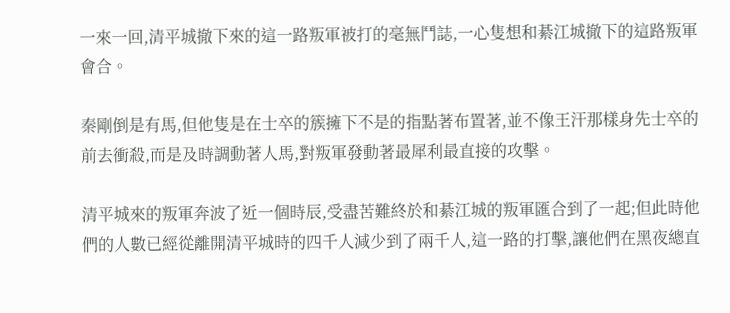一來一回,清平城撤下來的這一路叛軍被打的毫無鬥誌,一心隻想和綦江城撤下的這路叛軍會合。

秦剛倒是有馬,但他隻是在士卒的簇擁下不是的指點著布置著,並不像王汗那樣身先士卒的前去衝殺,而是及時調動著人馬,對叛軍發動著最犀利最直接的攻擊。

清平城來的叛軍奔波了近一個時辰,受盡苦難終於和綦江城的叛軍匯合到了一起;但此時他們的人數已經從離開清平城時的四千人減少到了兩千人,這一路的打擊,讓他們在黑夜總直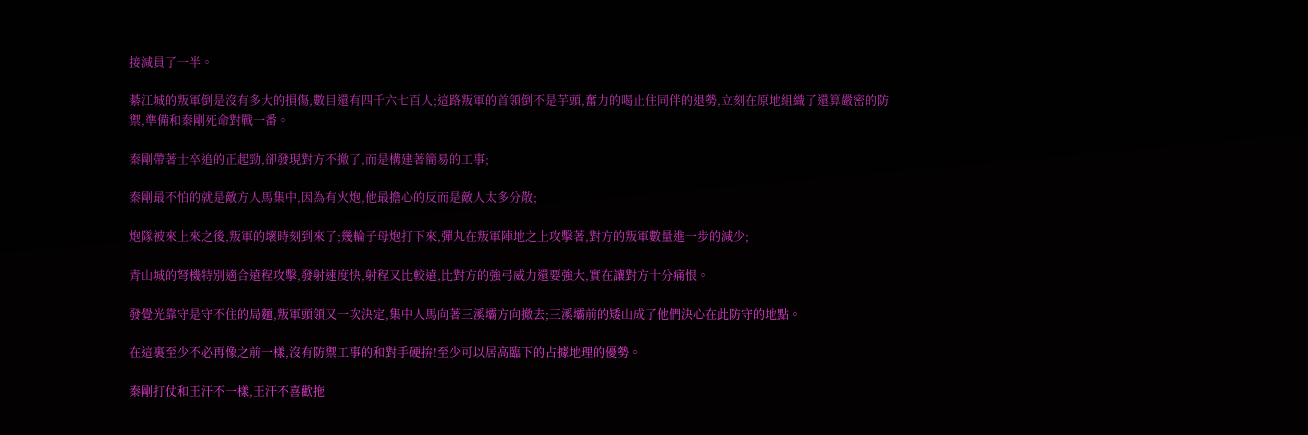接減員了一半。

綦江城的叛軍倒是沒有多大的損傷,數目還有四千六七百人;這路叛軍的首領倒不是芋頭,奮力的喝止住同伴的退勢,立刻在原地組織了還算嚴密的防禦,準備和秦剛死命對戰一番。

秦剛帶著士卒追的正起勁,卻發現對方不撤了,而是構建著簡易的工事;

秦剛最不怕的就是敵方人馬集中,因為有火炮,他最擔心的反而是敵人太多分散;

炮隊被來上來之後,叛軍的壞時刻到來了;幾輪子母炮打下來,彈丸在叛軍陣地之上攻擊著,對方的叛軍數量進一步的減少;

青山城的弩機特別適合遠程攻擊,發射速度快,射程又比較遠,比對方的強弓威力還要強大,實在讓對方十分痛恨。

發覺光靠守是守不住的局麵,叛軍頭領又一次決定,集中人馬向著三溪壩方向撤去;三溪壩前的矮山成了他們決心在此防守的地點。

在這裏至少不必再像之前一樣,沒有防禦工事的和對手硬拚!至少可以居高臨下的占據地理的優勢。

秦剛打仗和王汗不一樣,王汗不喜歡拖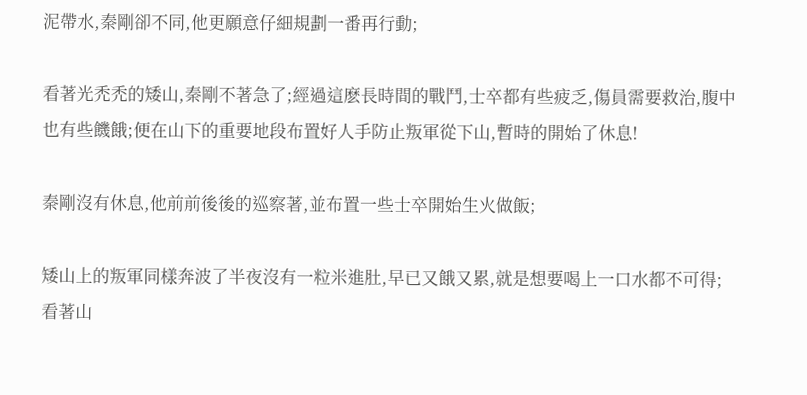泥帶水,秦剛卻不同,他更願意仔細規劃一番再行動;

看著光禿禿的矮山,秦剛不著急了;經過這麽長時間的戰鬥,士卒都有些疲乏,傷員需要救治,腹中也有些饑餓;便在山下的重要地段布置好人手防止叛軍從下山,暫時的開始了休息!

秦剛沒有休息,他前前後後的巡察著,並布置一些士卒開始生火做飯;

矮山上的叛軍同樣奔波了半夜沒有一粒米進肚,早已又餓又累,就是想要喝上一口水都不可得;看著山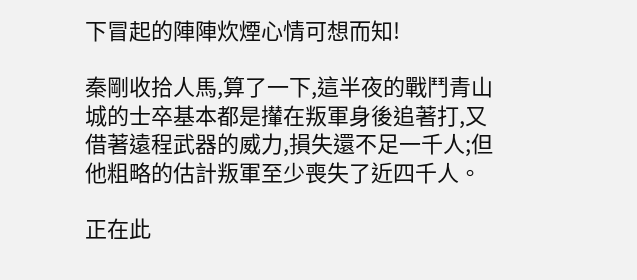下冒起的陣陣炊煙心情可想而知!

秦剛收拾人馬,算了一下,這半夜的戰鬥青山城的士卒基本都是攆在叛軍身後追著打,又借著遠程武器的威力,損失還不足一千人;但他粗略的估計叛軍至少喪失了近四千人。

正在此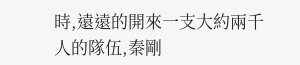時,遠遠的開來一支大約兩千人的隊伍,秦剛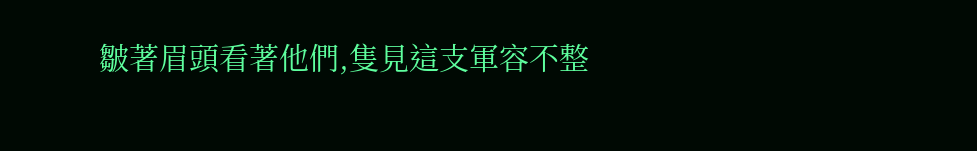皺著眉頭看著他們,隻見這支軍容不整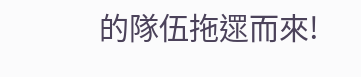的隊伍拖遝而來!